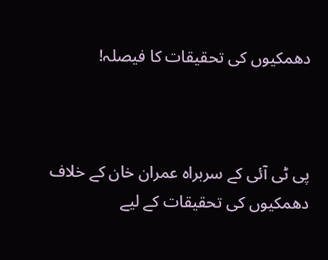دھمکیوں کی تحقیقات کا فیصلہ!



پی ٹی آئی کے سربراہ عمران خان کے خلاف دھمکیوں کی تحقیقات کے لیے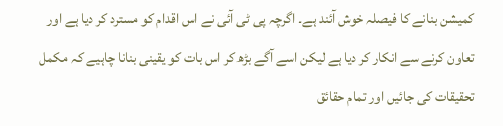کمیشن بنانے کا فیصلہ خوش آئند ہے۔ اگرچہ پی ٹی آئی نے اس اقدام کو مسترد کر دیا ہے اور تعاون کرنے سے انکار کر دیا ہے لیکن اسے آگے بڑھ کر اس بات کو یقینی بنانا چاہیے کہ مکمل تحقیقات کی جائیں اور تمام حقائق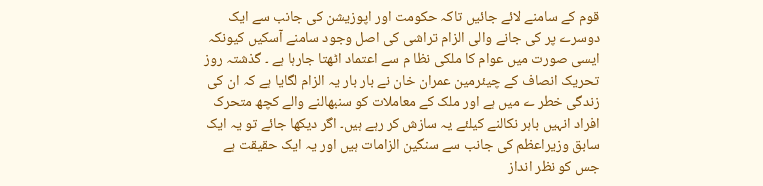قوم کے سامنے لائے جائیں تاکہ حکومت اور اپوزیشن کی جانب سے ایک دوسرے پر کی جانے والی الزام تراشی کی اصل وجود سامنے آسکیں کیونکہ ایسی صورت میں عوام کا ملکی نظا م سے اعتماد اٹھتا جارہا ہے ۔ گذشتہ روز تحریک انصاف کے چیئرمین عمران خان نے بار بار یہ الزام لگایا ہے کہ ان کی زندگی خطر ے میں ہے اور ملک کے معاملات کو سنبھالنے والے کچھ متحرک افراد انہیں باہر نکالنے کیلئے یہ سازش کر رہے ہیں۔ اگر دیکھا جائے تو یہ ایک سابق وزیراعظم کی جانب سے سنگین الزامات ہیں اور یہ ایک حقیقت ہے جس کو نظر انداز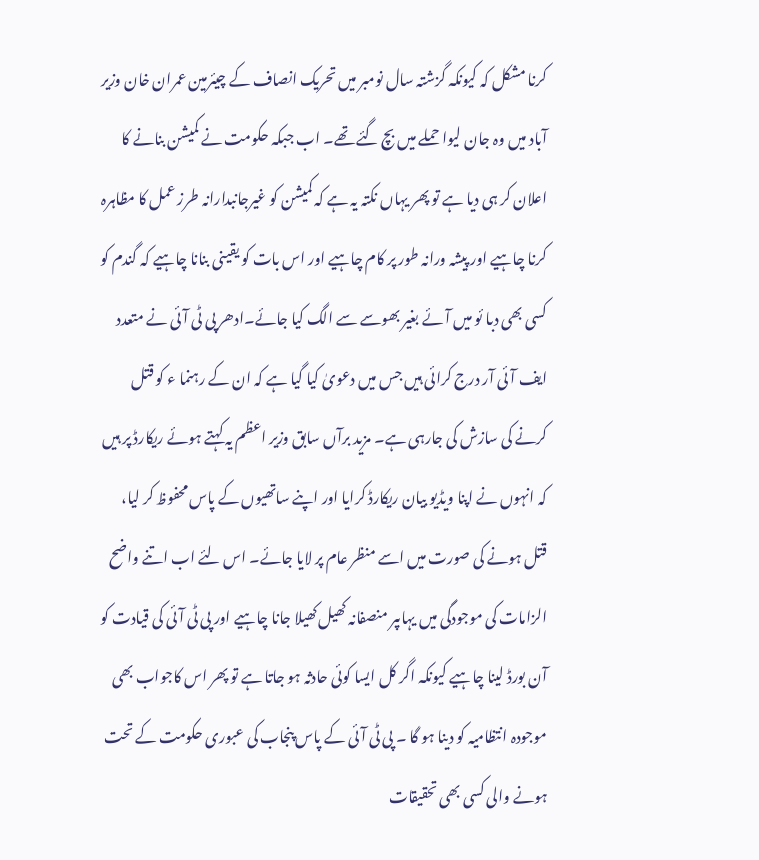کرنا مشکل کہ کیونکہ گزشتہ سال نومبر میں تحریک انصاف کے چیئرمین عمران خان وزیر آباد میں وہ جان لیوا حملے میں بچ گئے تھے۔ اب جبکہ حکومت نے کمیشن بنانے کا اعلان کر ہی دیا ہے تو پھر یہاں نکتہ یہ ہے کہ کمیشن کو غیرجانبدارانہ طرز عمل کا مظاہرہ کرنا چاہیے اور پیشہ ورانہ طور پر کام چاہیے اور اس بات کو یقینی بنانا چاہیے کہ گندم کو کسی بھی دبا ئو میں آئے بغیر بھوسے سے الگ کیا جائے۔ادھر پی ٹی آئی نے متعدد ایف آئی آر درج کرائی ہیں جس میں دعویٰ کیا گیا ہے کہ ان کے رہنما ء کو قتل کرنے کی سازش کی جارہی ہے۔ مزید برآں سابق وزیر اعظم یہ کہتے ہوئے ریکارڈ پر ہیں کہ انہوں نے اپنا ویڈیو بیان ریکارڈ کرایا اور اپنے ساتھیوں کے پاس محفوظ کر لیا، قتل ہونے کی صورت میں اسے منظر عام پر لایا جائے۔ اس لئے اب اتنے واضح الزامات کی موجودگی میں یہاںپر منصفانہ کھیل کھیلا جانا چاہیے اور پی ٹی آئی کی قیادت کو آن بورڈ لینا چاہیے کیونکہ اگر کل ایسا کوئی حادثہ ہو جاتا ہے تو پھر اس کاجواب بھی موجودہ انتظامیہ کو دینا ہو گا ۔ پی ٹی آئی کے پاس پنجاب کی عبوری حکومت کے تحت ہونے والی کسی بھی تحقیقات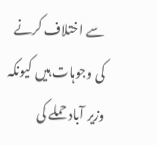سے اختلاف کرنے کی وجوہات ہیں کیونکہ وزیر آباد حملے کی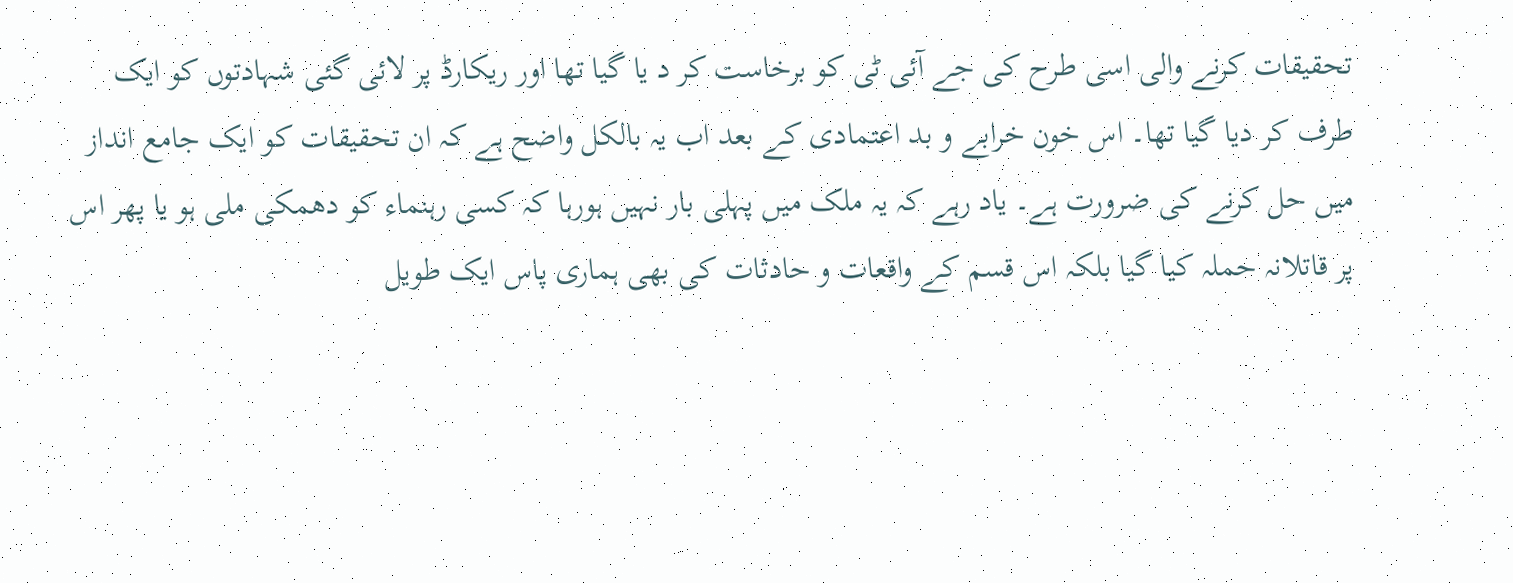تحقیقات کرنے والی اسی طرح کی جے آئی ٹی کو برخاست کر د یا گیا تھا اور ریکارڈ پر لائی گئی شہادتوں کو ایک طرف کر دیا گیا تھا۔ اس خون خرابے و بد اعتمادی کے بعد اب یہ بالکل واضح ہے کہ ان تحقیقات کو ایک جامع انداز میں حل کرنے کی ضرورت ہے۔ یاد رہے کہ یہ ملک میں پہلی بار نہیں ہورہا کہ کسی رہنماء کو دھمکی ملی ہو یا پھر اس پر قاتلانہ حملہ کیا گیا بلکہ اس قسم کے واقعات و حادثات کی بھی ہماری پاس ایک طویل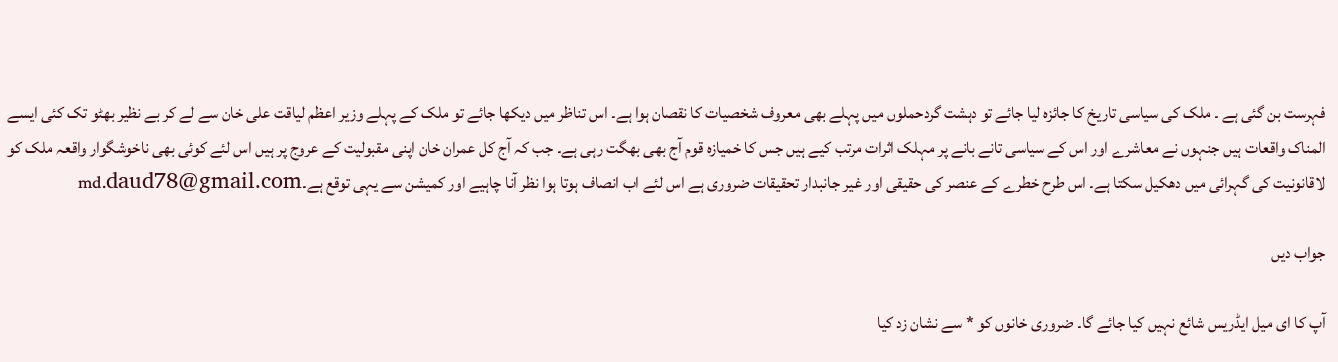فہرست بن گئی ہے ۔ ملک کی سیاسی تاریخ کا جائزہ لیا جائے تو دہشت گردحملوں میں پہلے بھی معروف شخصیات کا نقصان ہوا ہے۔ اس تناظر میں دیکھا جائے تو ملک کے پہلے وزیر اعظم لیاقت علی خان سے لے کر بے نظیر بھٹو تک کئی ایسے المناک واقعات ہیں جنہوں نے معاشرے اور اس کے سیاسی تانے بانے پر مہلک اثرات مرتب کیے ہیں جس کا خمیازہ قوم آج بھی بھگت رہی ہے۔ جب کہ آج کل عمران خان اپنی مقبولیت کے عروج پر ہیں اس لئے کوئی بھی ناخوشگوار واقعہ ملک کو لاقانونیت کی گہرائی میں دھکیل سکتا ہے۔ اس طرح خطرے کے عنصر کی حقیقی اور غیر جانبدار تحقیقات ضروری ہے اس لئے اب انصاف ہوتا ہوا نظر آنا چاہیے اور کمیشن سے یہی توقع ہے۔md.daud78@gmail.com

جواب دیں

آپ کا ای میل ایڈریس شائع نہیں کیا جائے گا۔ ضروری خانوں کو * سے نشان زد کیا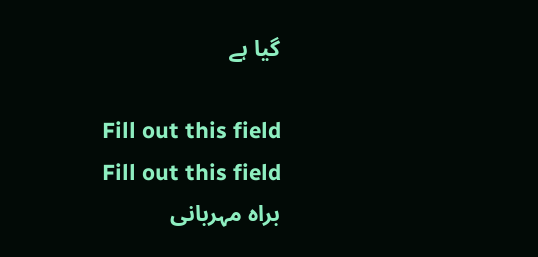گیا ہے

Fill out this field
Fill out this field
براہ مہربانی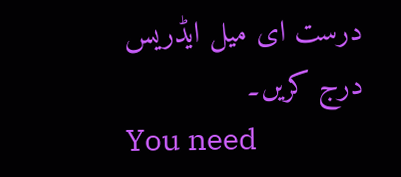درست ای میل ایڈریس درج کریں۔
You need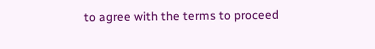to agree with the terms to proceed